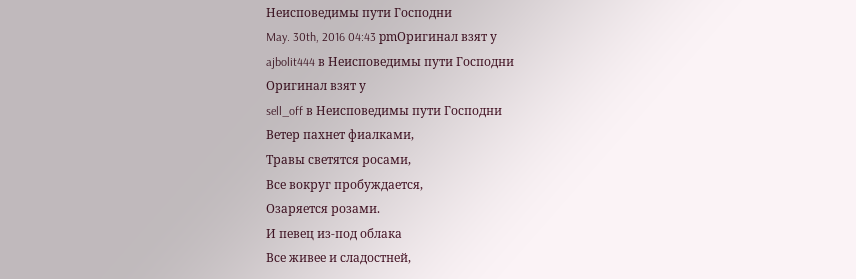Неисповедимы пути Господни
May. 30th, 2016 04:43 pmОригинал взят у
ajbolit444 в Неисповедимы пути Господни
Оригинал взят у
sell_off в Неисповедимы пути Господни
Ветер пахнет фиалками,
Травы светятся росами,
Все вокруг пробуждается,
Озаряется розами.
И певец из-под облака
Все живее и сладостней,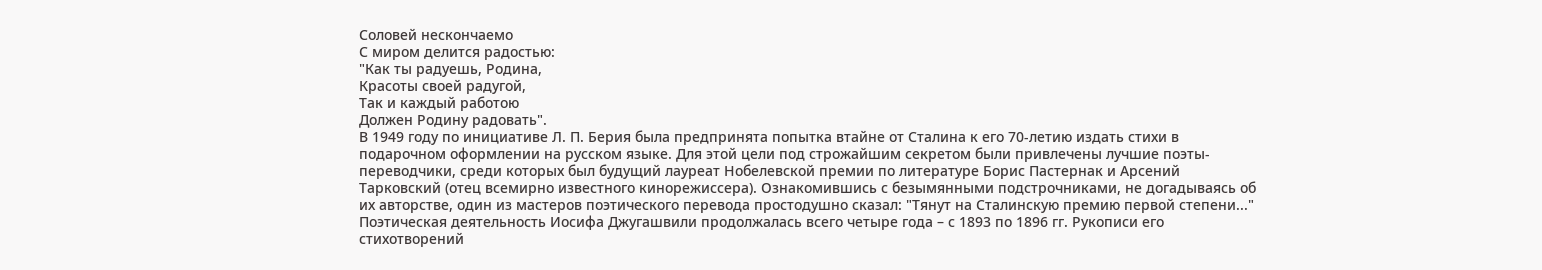Соловей нескончаемо
С миром делится радостью:
"Как ты радуешь, Родина,
Красоты своей радугой,
Так и каждый работою
Должен Родину радовать".
В 1949 году по инициативе Л. П. Берия была предпринята попытка втайне от Сталина к его 70-летию издать стихи в подарочном оформлении на русском языке. Для этой цели под строжайшим секретом были привлечены лучшие поэты-переводчики, среди которых был будущий лауреат Нобелевской премии по литературе Борис Пастернак и Арсений Тарковский (отец всемирно известного кинорежиссера). Ознакомившись с безымянными подстрочниками, не догадываясь об их авторстве, один из мастеров поэтического перевода простодушно сказал: "Тянут на Сталинскую премию первой степени..."
Поэтическая деятельность Иосифа Джугашвили продолжалась всего четыре года – с 1893 по 1896 гг. Рукописи его стихотворений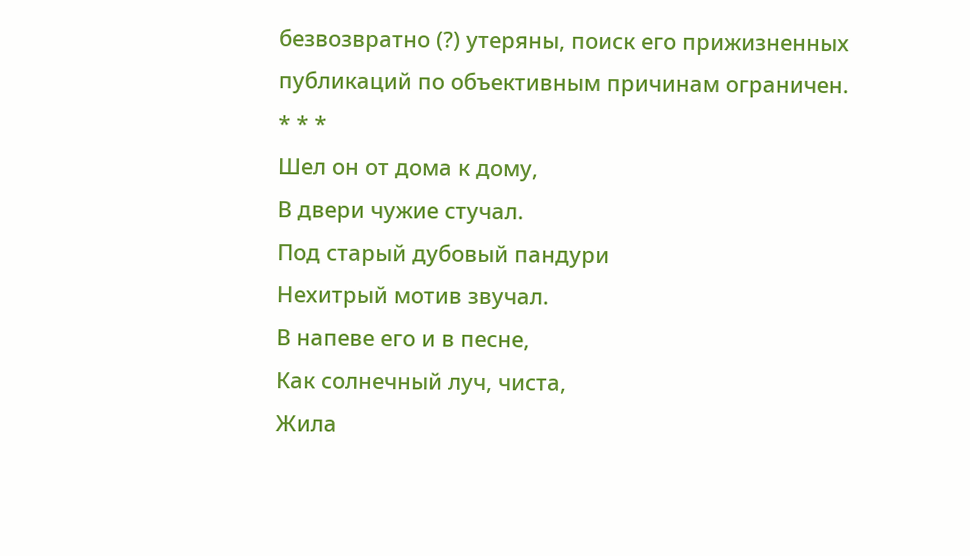безвозвратно (?) утеряны, поиск его прижизненных публикаций по объективным причинам ограничен.
* * *
Шел он от дома к дому,
В двери чужие стучал.
Под старый дубовый пандури
Нехитрый мотив звучал.
В напеве его и в песне,
Как солнечный луч, чиста,
Жила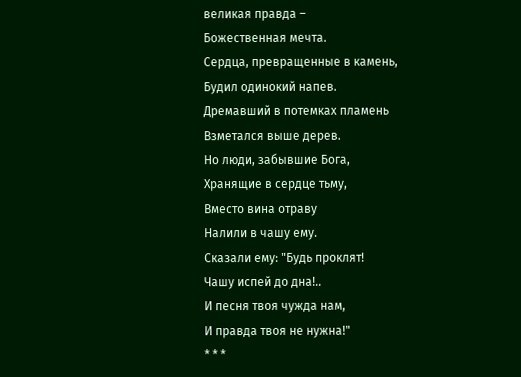великая правда –
Божественная мечта.
Сердца, превращенные в камень,
Будил одинокий напев.
Дремавший в потемках пламень
Взметался выше дерев.
Но люди, забывшие Бога,
Хранящие в сердце тьму,
Вместо вина отраву
Налили в чашу ему.
Сказали ему: "Будь проклят!
Чашу испей до дна!..
И песня твоя чужда нам,
И правда твоя не нужна!"
* * *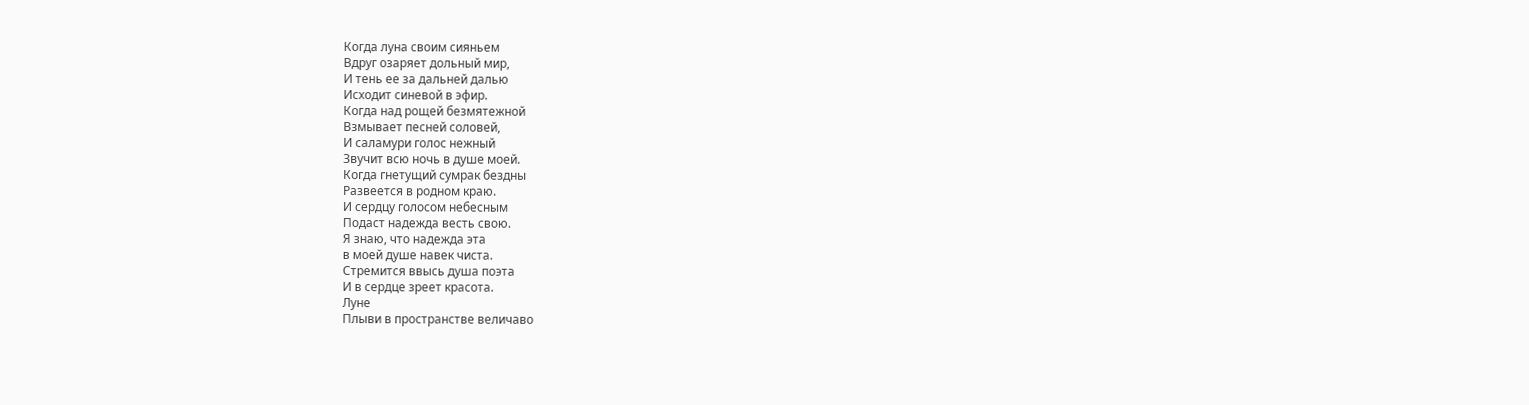Когда луна своим сияньем
Вдруг озаряет дольный мир,
И тень ее за дальней далью
Исходит синевой в эфир.
Когда над рощей безмятежной
Взмывает песней соловей,
И саламури голос нежный
Звучит всю ночь в душе моей.
Когда гнетущий сумрак бездны
Развеется в родном краю.
И сердцу голосом небесным
Подаст надежда весть свою.
Я знаю, что надежда эта
в моей душе навек чиста.
Стремится ввысь душа поэта
И в сердце зреет красота.
Луне
Плыви в пространстве величаво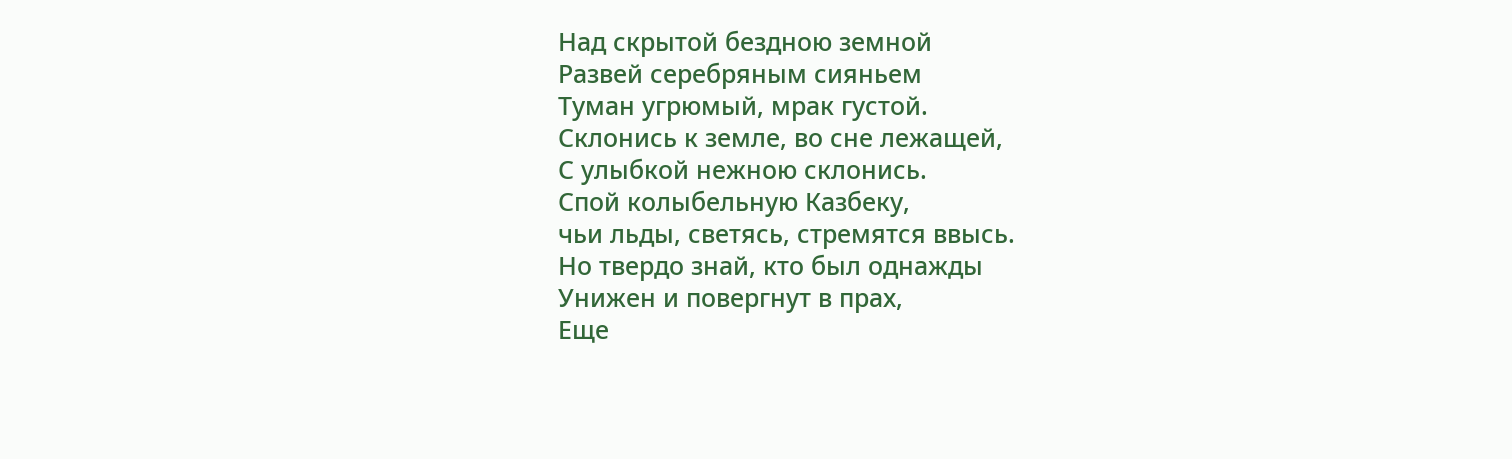Над скрытой бездною земной
Развей серебряным сияньем
Туман угрюмый, мрак густой.
Склонись к земле, во сне лежащей,
С улыбкой нежною склонись.
Спой колыбельную Казбеку,
чьи льды, светясь, стремятся ввысь.
Но твердо знай, кто был однажды
Унижен и повергнут в прах,
Еще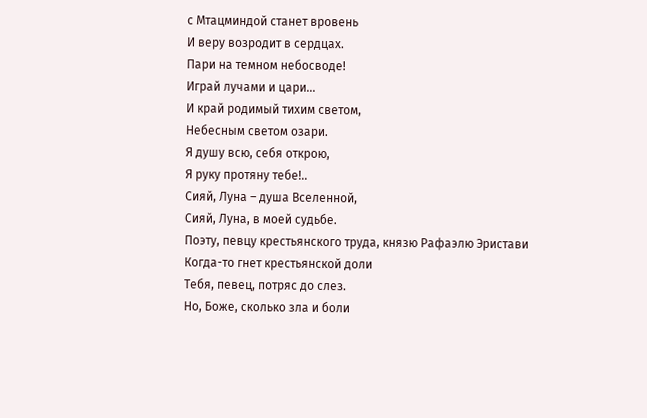с Мтацминдой станет вровень
И веру возродит в сердцах.
Пари на темном небосводе!
Играй лучами и цари...
И край родимый тихим светом,
Небесным светом озари.
Я душу всю, себя открою,
Я руку протяну тебе!..
Сияй, Луна – душа Вселенной,
Сияй, Луна, в моей судьбе.
Поэту, певцу крестьянского труда, князю Рафаэлю Эристави
Когда-то гнет крестьянской доли
Тебя, певец, потряс до слез.
Но, Боже, сколько зла и боли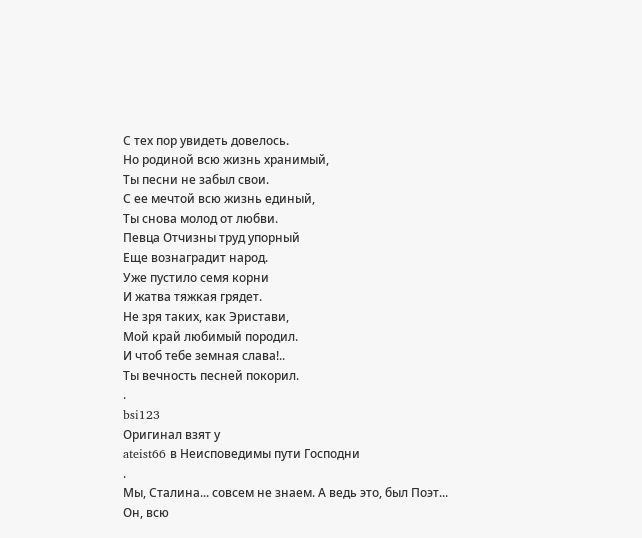С тех пор увидеть довелось.
Но родиной всю жизнь хранимый,
Ты песни не забыл свои.
С ее мечтой всю жизнь единый,
Ты снова молод от любви.
Певца Отчизны труд упорный
Еще вознаградит народ.
Уже пустило семя корни
И жатва тяжкая грядет.
Не зря таких, как Эристави,
Мой край любимый породил.
И чтоб тебе земная слава!..
Ты вечность песней покорил.
.
bsi123
Оригинал взят у
ateist66 в Неисповедимы пути Господни
.
Мы, Сталина... совсем не знаем. А ведь это, был Поэт...
Он, всю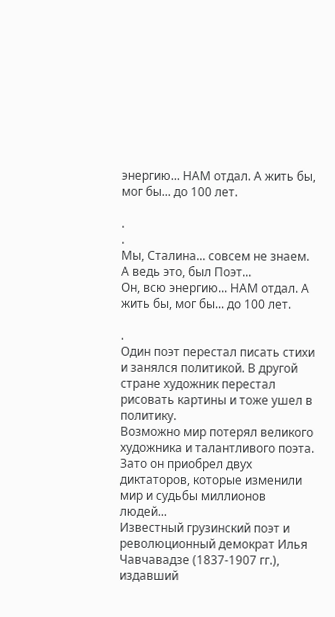энергию... НАМ отдал. А жить бы, мог бы... до 100 лет.

.
.
Мы, Сталина... совсем не знаем. А ведь это, был Поэт...
Он, всю энергию... НАМ отдал. А жить бы, мог бы... до 100 лет.

.
Один поэт перестал писать стихи и занялся политикой. В другой стране художник перестал рисовать картины и тоже ушел в политику.
Возможно мир потерял великого художника и талантливого поэта.
Зато он приобрел двух диктаторов, которые изменили мир и судьбы миллионов людей...
Известный грузинский поэт и революционный демократ Илья Чавчавадзе (1837-1907 гг.), издавший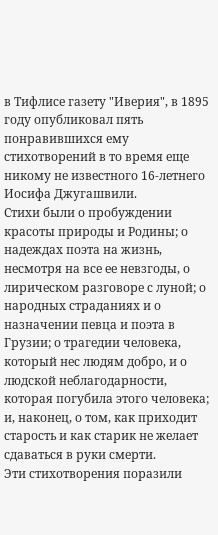в Тифлисе газету "Иверия", в 1895 году опубликовал пять понравившихся ему стихотворений в то время еще никому не известного 16-летнего Иосифа Джугашвили.
Стихи были о пробуждении красоты природы и Родины; о надеждах поэта на жизнь, несмотря на все ее невзгоды, о лирическом разговоре с луной; о народных страданиях и о назначении певца и поэта в Грузии; о трагедии человека, который нес людям добро, и о людской неблагодарности, которая погубила этого человека; и, наконец, о том, как приходит старость и как старик не желает сдаваться в руки смерти.
Эти стихотворения поразили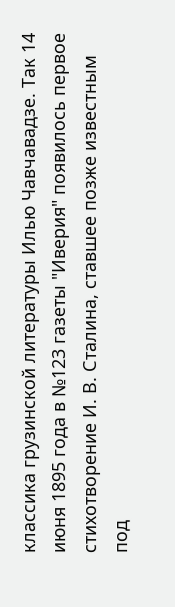классика грузинской литературы Илью Чавчавадзе. Так 14 июня 1895 года в №123 газеты "Иверия" появилось первое стихотворение И. В. Сталина, ставшее позже известным под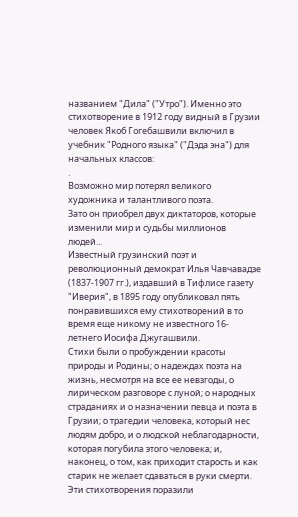названием "Дила" ("Утро"). Именно это стихотворение в 1912 году видный в Грузии человек Якоб Гогебашвили включил в учебник "Родного языка" ("Дэда эна") для начальных классов:
.
Возможно мир потерял великого художника и талантливого поэта.
Зато он приобрел двух диктаторов, которые изменили мир и судьбы миллионов людей...
Известный грузинский поэт и революционный демократ Илья Чавчавадзе (1837-1907 гг.), издавший в Тифлисе газету "Иверия", в 1895 году опубликовал пять понравившихся ему стихотворений в то время еще никому не известного 16-летнего Иосифа Джугашвили.
Стихи были о пробуждении красоты природы и Родины; о надеждах поэта на жизнь, несмотря на все ее невзгоды, о лирическом разговоре с луной; о народных страданиях и о назначении певца и поэта в Грузии; о трагедии человека, который нес людям добро, и о людской неблагодарности, которая погубила этого человека; и, наконец, о том, как приходит старость и как старик не желает сдаваться в руки смерти.
Эти стихотворения поразили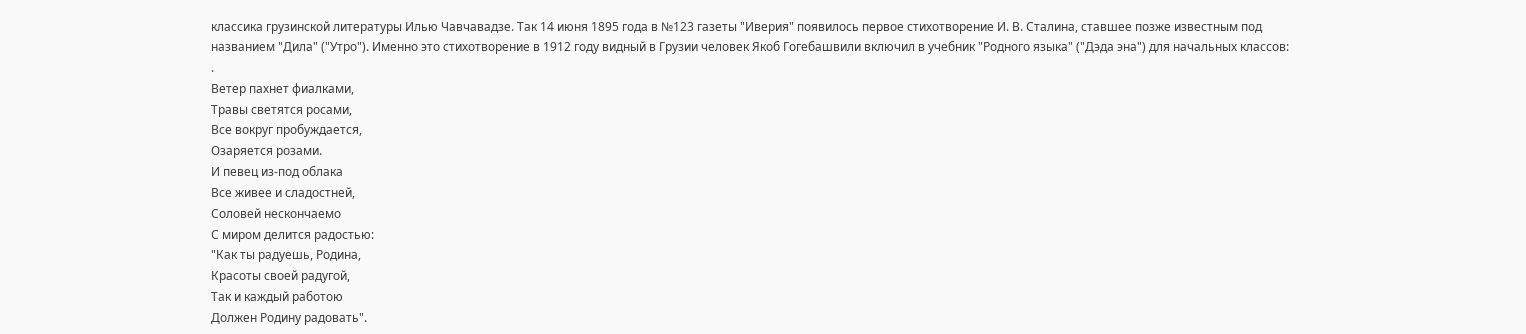классика грузинской литературы Илью Чавчавадзе. Так 14 июня 1895 года в №123 газеты "Иверия" появилось первое стихотворение И. В. Сталина, ставшее позже известным под названием "Дила" ("Утро"). Именно это стихотворение в 1912 году видный в Грузии человек Якоб Гогебашвили включил в учебник "Родного языка" ("Дэда эна") для начальных классов:
.
Ветер пахнет фиалками,
Травы светятся росами,
Все вокруг пробуждается,
Озаряется розами.
И певец из-под облака
Все живее и сладостней,
Соловей нескончаемо
С миром делится радостью:
"Как ты радуешь, Родина,
Красоты своей радугой,
Так и каждый работою
Должен Родину радовать".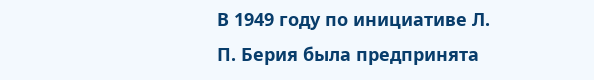В 1949 году по инициативе Л. П. Берия была предпринята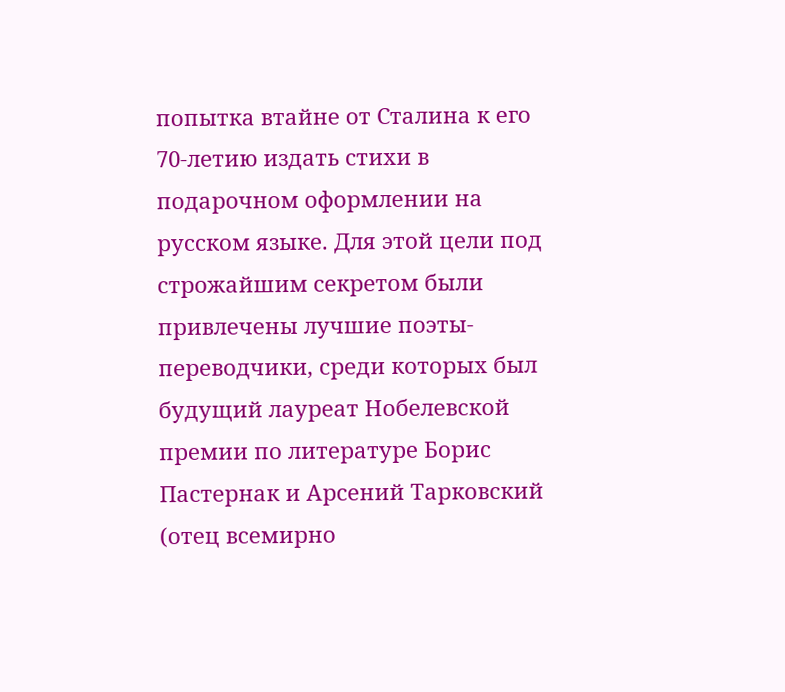попытка втайне от Сталина к его 70-летию издать стихи в подарочном оформлении на русском языке. Для этой цели под строжайшим секретом были привлечены лучшие поэты-переводчики, среди которых был будущий лауреат Нобелевской премии по литературе Борис Пастернак и Арсений Тарковский (отец всемирно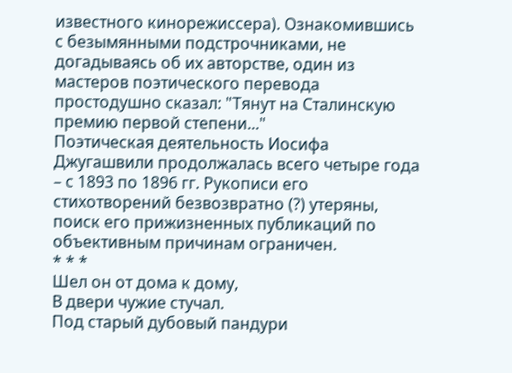известного кинорежиссера). Ознакомившись с безымянными подстрочниками, не догадываясь об их авторстве, один из мастеров поэтического перевода простодушно сказал: "Тянут на Сталинскую премию первой степени..."
Поэтическая деятельность Иосифа Джугашвили продолжалась всего четыре года – с 1893 по 1896 гг. Рукописи его стихотворений безвозвратно (?) утеряны, поиск его прижизненных публикаций по объективным причинам ограничен.
* * *
Шел он от дома к дому,
В двери чужие стучал.
Под старый дубовый пандури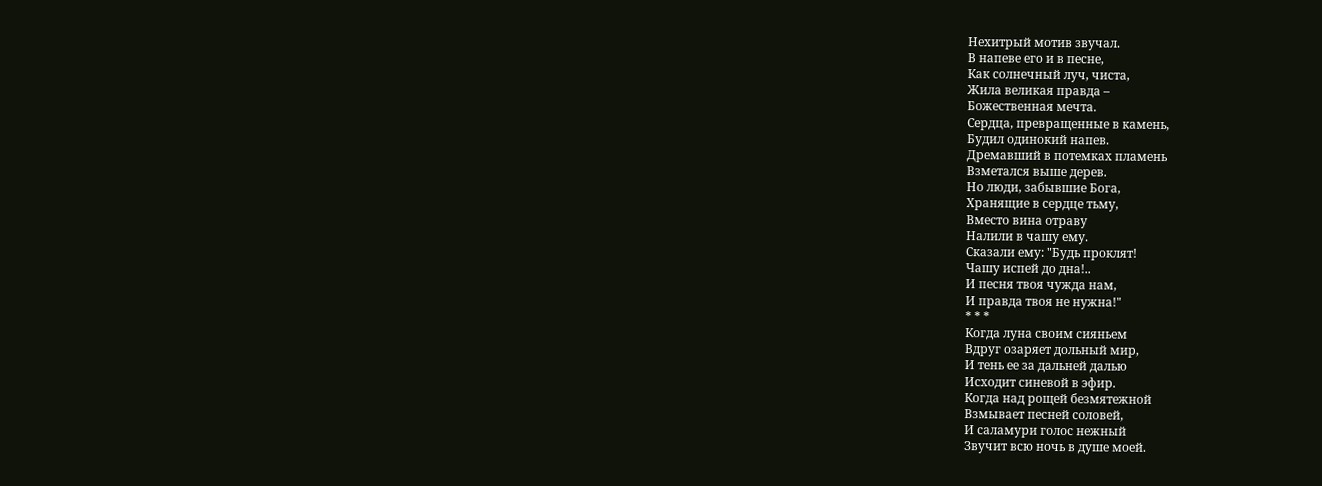Нехитрый мотив звучал.
В напеве его и в песне,
Как солнечный луч, чиста,
Жила великая правда –
Божественная мечта.
Сердца, превращенные в камень,
Будил одинокий напев.
Дремавший в потемках пламень
Взметался выше дерев.
Но люди, забывшие Бога,
Хранящие в сердце тьму,
Вместо вина отраву
Налили в чашу ему.
Сказали ему: "Будь проклят!
Чашу испей до дна!..
И песня твоя чужда нам,
И правда твоя не нужна!"
* * *
Когда луна своим сияньем
Вдруг озаряет дольный мир,
И тень ее за дальней далью
Исходит синевой в эфир.
Когда над рощей безмятежной
Взмывает песней соловей,
И саламури голос нежный
Звучит всю ночь в душе моей.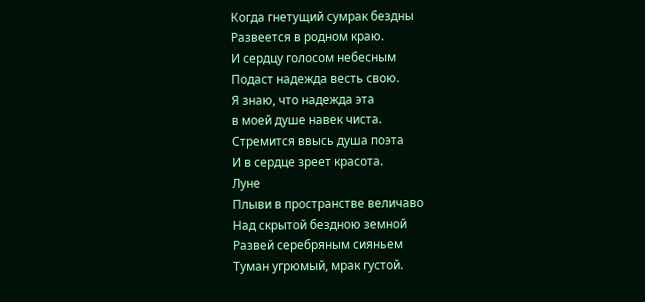Когда гнетущий сумрак бездны
Развеется в родном краю.
И сердцу голосом небесным
Подаст надежда весть свою.
Я знаю, что надежда эта
в моей душе навек чиста.
Стремится ввысь душа поэта
И в сердце зреет красота.
Луне
Плыви в пространстве величаво
Над скрытой бездною земной
Развей серебряным сияньем
Туман угрюмый, мрак густой.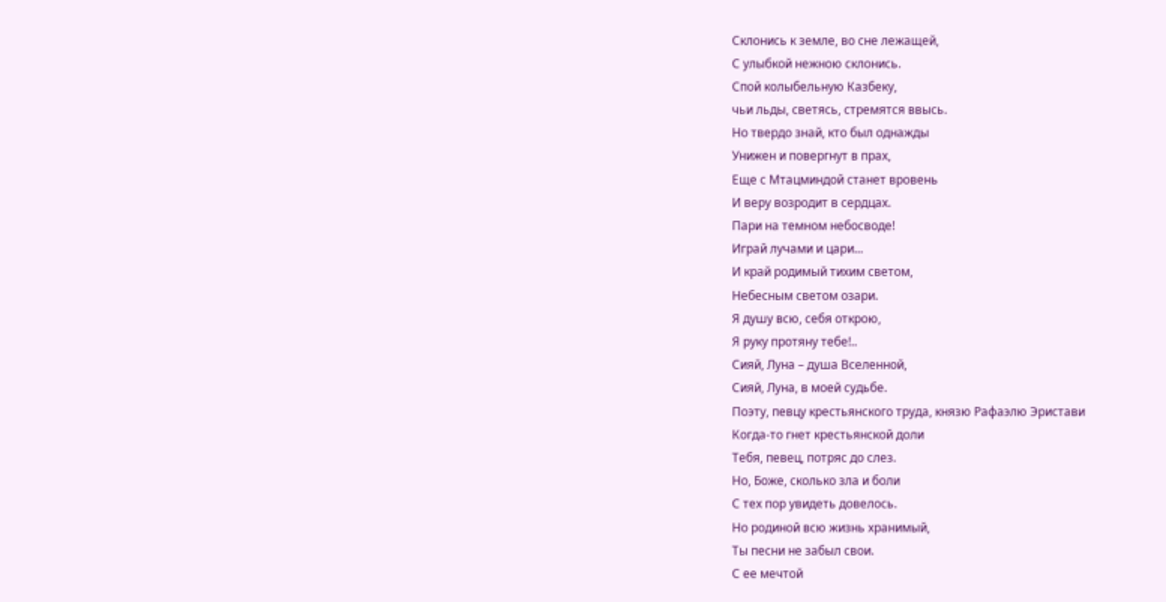Склонись к земле, во сне лежащей,
С улыбкой нежною склонись.
Спой колыбельную Казбеку,
чьи льды, светясь, стремятся ввысь.
Но твердо знай, кто был однажды
Унижен и повергнут в прах,
Еще с Мтацминдой станет вровень
И веру возродит в сердцах.
Пари на темном небосводе!
Играй лучами и цари...
И край родимый тихим светом,
Небесным светом озари.
Я душу всю, себя открою,
Я руку протяну тебе!..
Сияй, Луна – душа Вселенной,
Сияй, Луна, в моей судьбе.
Поэту, певцу крестьянского труда, князю Рафаэлю Эристави
Когда-то гнет крестьянской доли
Тебя, певец, потряс до слез.
Но, Боже, сколько зла и боли
С тех пор увидеть довелось.
Но родиной всю жизнь хранимый,
Ты песни не забыл свои.
С ее мечтой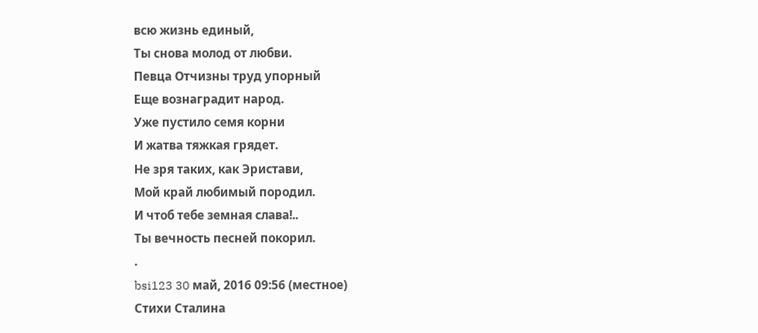всю жизнь единый,
Ты снова молод от любви.
Певца Отчизны труд упорный
Еще вознаградит народ.
Уже пустило семя корни
И жатва тяжкая грядет.
Не зря таких, как Эристави,
Мой край любимый породил.
И чтоб тебе земная слава!..
Ты вечность песней покорил.
.
bsi123 30 май, 2016 09:56 (местное)
Стихи Сталина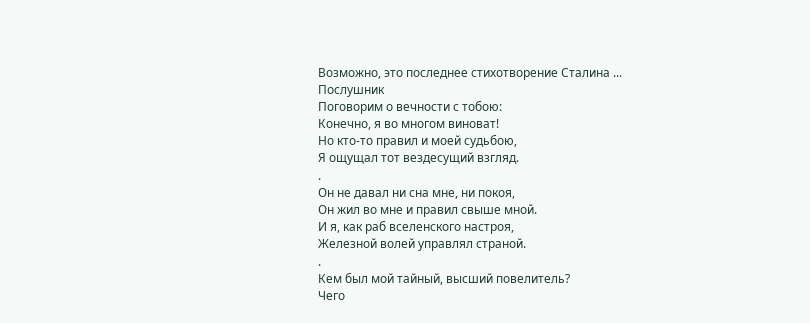Возможно, это последнее стихотворение Сталина ...
Послушник
Поговорим о вечности с тобою:
Конечно, я во многом виноват!
Но кто-то правил и моей судьбою,
Я ощущал тот вездесущий взгляд.
.
Он не давал ни сна мне, ни покоя,
Он жил во мне и правил свыше мной.
И я, как раб вселенского настроя,
Железной волей управлял страной.
.
Кем был мой тайный, высший повелитель?
Чего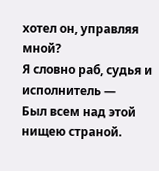хотел он, управляя мной?
Я словно раб, судья и исполнитель —
Был всем над этой нищею страной.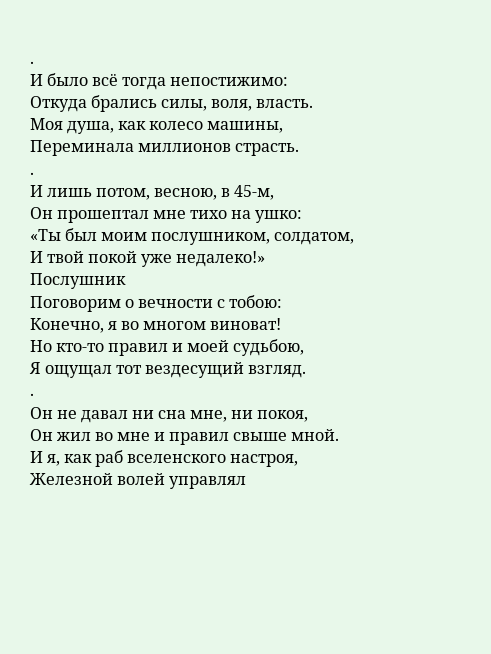.
И было всё тогда непостижимо:
Откуда брались силы, воля, власть.
Моя душа, как колесо машины,
Переминала миллионов страсть.
.
И лишь потом, весною, в 45-м,
Он прошептал мне тихо на ушко:
«Ты был моим послушником, солдатом,
И твой покой уже недалеко!»
Послушник
Поговорим о вечности с тобою:
Конечно, я во многом виноват!
Но кто-то правил и моей судьбою,
Я ощущал тот вездесущий взгляд.
.
Он не давал ни сна мне, ни покоя,
Он жил во мне и правил свыше мной.
И я, как раб вселенского настроя,
Железной волей управлял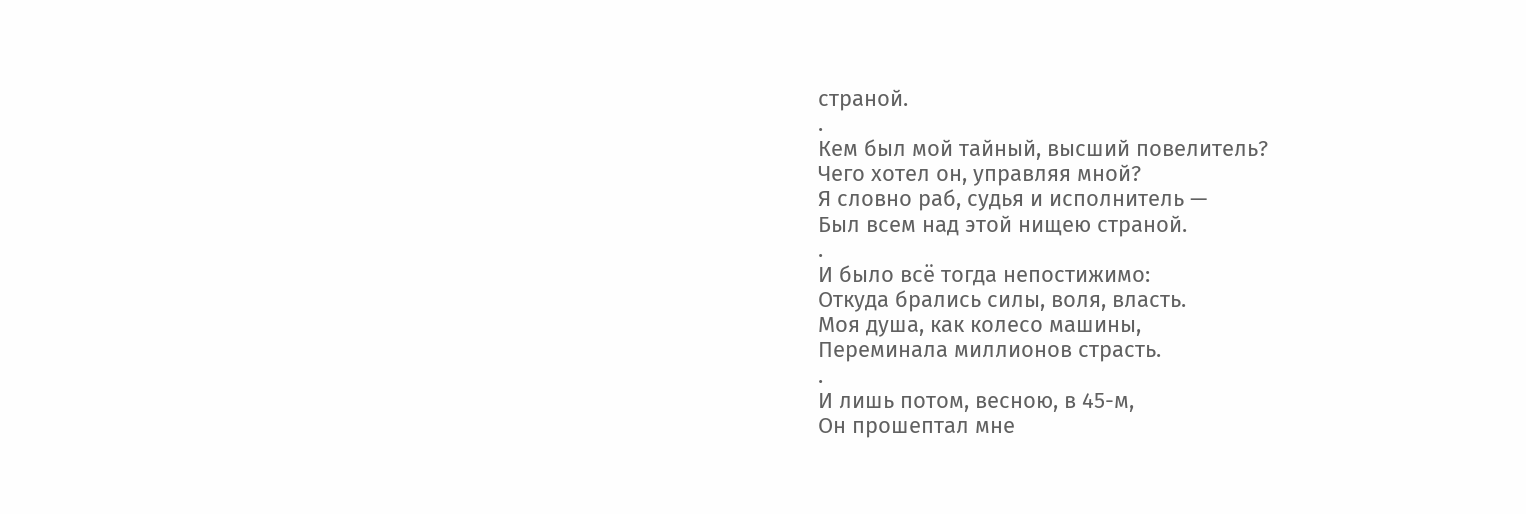страной.
.
Кем был мой тайный, высший повелитель?
Чего хотел он, управляя мной?
Я словно раб, судья и исполнитель —
Был всем над этой нищею страной.
.
И было всё тогда непостижимо:
Откуда брались силы, воля, власть.
Моя душа, как колесо машины,
Переминала миллионов страсть.
.
И лишь потом, весною, в 45-м,
Он прошептал мне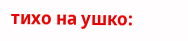тихо на ушко: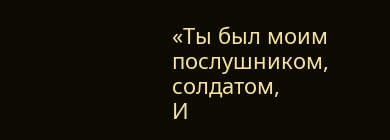«Ты был моим послушником, солдатом,
И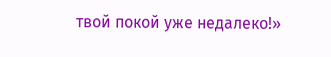твой покой уже недалеко!»